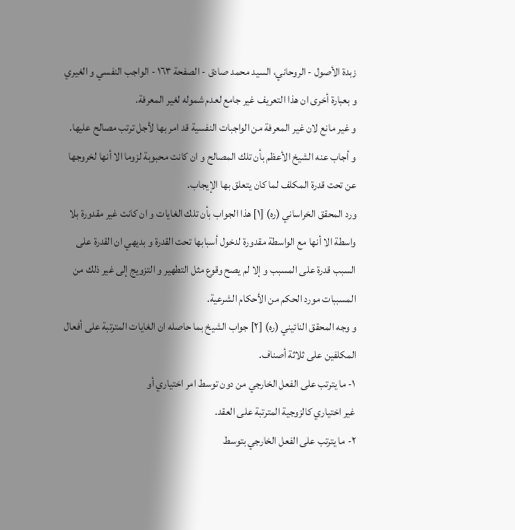زبدة الأصول - الروحاني، السيد محمد صادق - الصفحة ١٦٣ - الواجب النفسي و الغيري
و بعبارة أخرى ان هذا التعريف غير جامع لعدم شموله لغير المعرفة.
و غير مانع لان غير المعرفة من الواجبات النفسية قد امر بها لأجل ترتب مصالح عليها.
و أجاب عنه الشيخ الأعظم بأن تلك المصالح و ان كانت محبوبة لزوما الا أنها لخروجها عن تحت قدرة المكلف لما كان يتعلق بها الإيجاب.
ورد المحقق الخراساني (ره) [١] هذا الجواب بأن تلك الغايات و ان كانت غير مقدورة بلا واسطة الا أنها مع الواسطة مقدورة لدخول أسبابها تحت القدرة و بديهي ان القدرة على السبب قدرة على المسبب و إلا لم يصح وقوع مثل التطهير و التزويج إلى غير ذلك من المسببات مورد الحكم من الأحكام الشرعية.
و وجه المحقق النائيني (ره) [٢] جواب الشيخ بما حاصله ان الغايات المترتبة على أفعال المكلفين على ثلاثة أصناف.
١- ما يترتب على الفعل الخارجي من دون توسط امر اختياري أو
غير اختياري كالزوجية المترتبة على العقد.
٢- ما يترتب على الفعل الخارجي بتوسط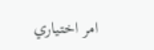امر اختياري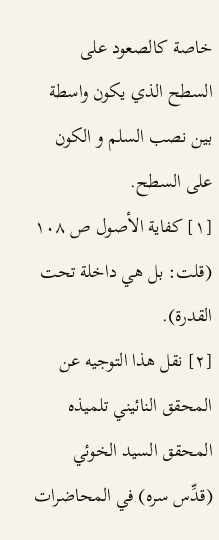خاصة كالصعود على السطح الذي يكون واسطة بين نصب السلم و الكون على السطح.
[١] كفاية الأصول ص ١٠٨ (قلت: بل هي داخلة تحت القدرة).
[٢] نقل هذا التوجيه عن المحقق النائيني تلميذه المحقق السيد الخوئي (قدِّس سره) في المحاضرات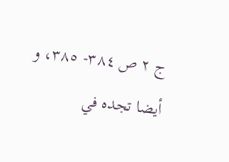ج ٢ ص ٣٨٤- ٣٨٥، و أيضا تجده في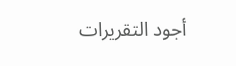أجود التقريرات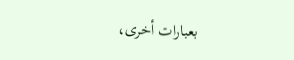بعبارات أخرى،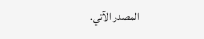المصدر الآتي.